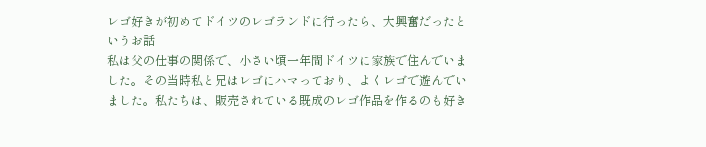レゴ好きが初めてドイツのレゴランドに行ったら、大興奮だったというお話
私は父の仕事の関係で、小さい頃一年間ドイツに家族で住んでいました。その当時私と兄はレゴにハマっており、よくレゴで遊んでいました。私たちは、販売されている既成のレゴ作品を作るのも好き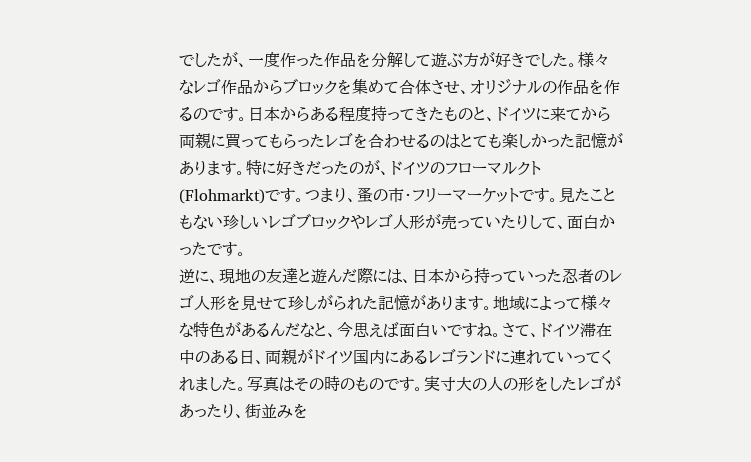でしたが、一度作った作品を分解して遊ぶ方が好きでした。様々なレゴ作品からブロックを集めて合体させ、オリジナルの作品を作るのです。日本からある程度持ってきたものと、ドイツに来てから両親に買ってもらったレゴを合わせるのはとても楽しかった記憶があります。特に好きだったのが、ドイツのフローマルクト(Flohmarkt)です。つまり、蚤の市・フリーマーケットです。見たこともない珍しいレゴブロックやレゴ人形が売っていたりして、面白かったです。
逆に、現地の友達と遊んだ際には、日本から持っていった忍者のレゴ人形を見せて珍しがられた記憶があります。地域によって様々な特色があるんだなと、今思えば面白いですね。さて、ドイツ滞在中のある日、両親がドイツ国内にあるレゴランドに連れていってくれました。写真はその時のものです。実寸大の人の形をしたレゴがあったり、街並みを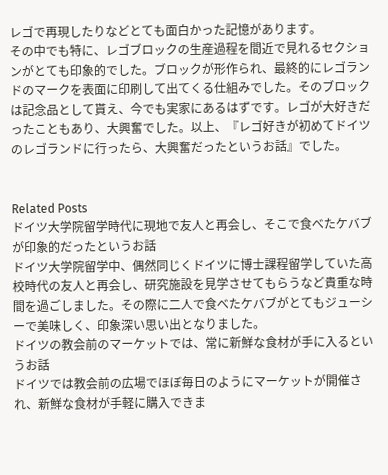レゴで再現したりなどとても面白かった記憶があります。
その中でも特に、レゴブロックの生産過程を間近で見れるセクションがとても印象的でした。ブロックが形作られ、最終的にレゴランドのマークを表面に印刷して出てくる仕組みでした。そのブロックは記念品として貰え、今でも実家にあるはずです。レゴが大好きだったこともあり、大興奮でした。以上、『レゴ好きが初めてドイツのレゴランドに行ったら、大興奮だったというお話』でした。


Related Posts
ドイツ大学院留学時代に現地で友人と再会し、そこで食べたケバブが印象的だったというお話
ドイツ大学院留学中、偶然同じくドイツに博士課程留学していた高校時代の友人と再会し、研究施設を見学させてもらうなど貴重な時間を過ごしました。その際に二人で食べたケバブがとてもジューシーで美味しく、印象深い思い出となりました。
ドイツの教会前のマーケットでは、常に新鮮な食材が手に入るというお話
ドイツでは教会前の広場でほぼ毎日のようにマーケットが開催され、新鮮な食材が手軽に購入できま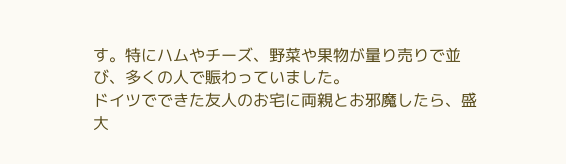す。特にハムやチーズ、野菜や果物が量り売りで並び、多くの人で賑わっていました。
ドイツでできた友人のお宅に両親とお邪魔したら、盛大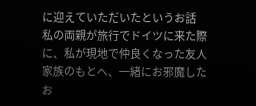に迎えていただいたというお話
私の両親が旅行でドイツに来た際に、私が現地で仲良くなった友人家族のもとへ、一緒にお邪魔したお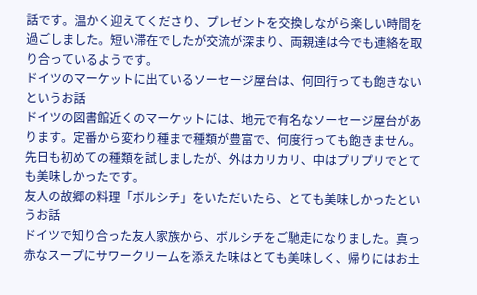話です。温かく迎えてくださり、プレゼントを交換しながら楽しい時間を過ごしました。短い滞在でしたが交流が深まり、両親達は今でも連絡を取り合っているようです。
ドイツのマーケットに出ているソーセージ屋台は、何回行っても飽きないというお話
ドイツの図書館近くのマーケットには、地元で有名なソーセージ屋台があります。定番から変わり種まで種類が豊富で、何度行っても飽きません。先日も初めての種類を試しましたが、外はカリカリ、中はプリプリでとても美味しかったです。
友人の故郷の料理「ボルシチ」をいただいたら、とても美味しかったというお話
ドイツで知り合った友人家族から、ボルシチをご馳走になりました。真っ赤なスープにサワークリームを添えた味はとても美味しく、帰りにはお土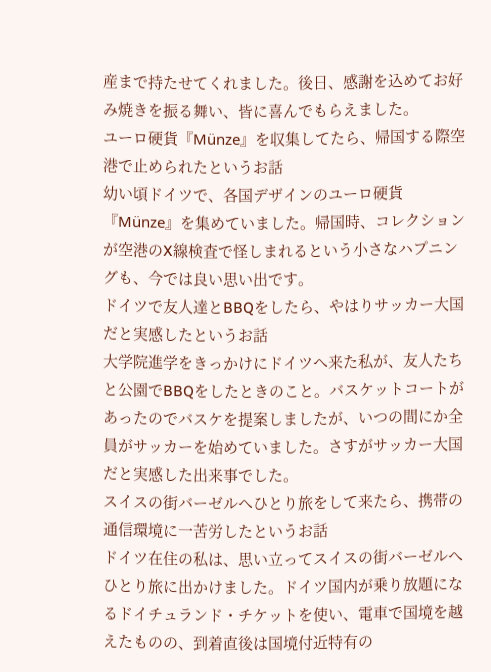産まで持たせてくれました。後日、感謝を込めてお好み焼きを振る舞い、皆に喜んでもらえました。
ユーロ硬貨『Münze』を収集してたら、帰国する際空港で止められたというお話
幼い頃ドイツで、各国デザインのユーロ硬貨『Münze』を集めていました。帰国時、コレクションが空港のX線検査で怪しまれるという小さなハプニングも、今では良い思い出です。
ドイツで友人達とBBQをしたら、やはりサッカー大国だと実感したというお話
大学院進学をきっかけにドイツへ来た私が、友人たちと公園でBBQをしたときのこと。バスケットコートがあったのでバスケを提案しましたが、いつの間にか全員がサッカーを始めていました。さすがサッカー大国だと実感した出来事でした。
スイスの街バーゼルへひとり旅をして来たら、携帯の通信環境に一苦労したというお話
ドイツ在住の私は、思い立ってスイスの街バーゼルへひとり旅に出かけました。ドイツ国内が乗り放題になるドイチュランド・チケットを使い、電車で国境を越えたものの、到着直後は国境付近特有の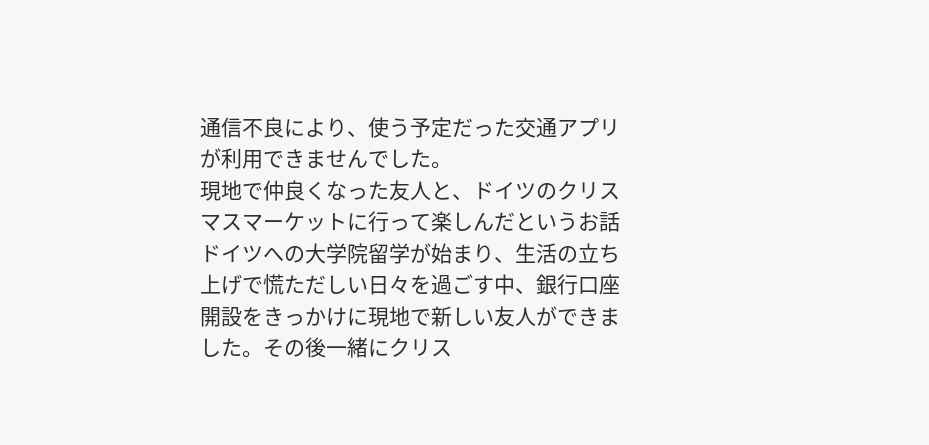通信不良により、使う予定だった交通アプリが利用できませんでした。
現地で仲良くなった友人と、ドイツのクリスマスマーケットに行って楽しんだというお話
ドイツへの大学院留学が始まり、生活の立ち上げで慌ただしい日々を過ごす中、銀行口座開設をきっかけに現地で新しい友人ができました。その後一緒にクリス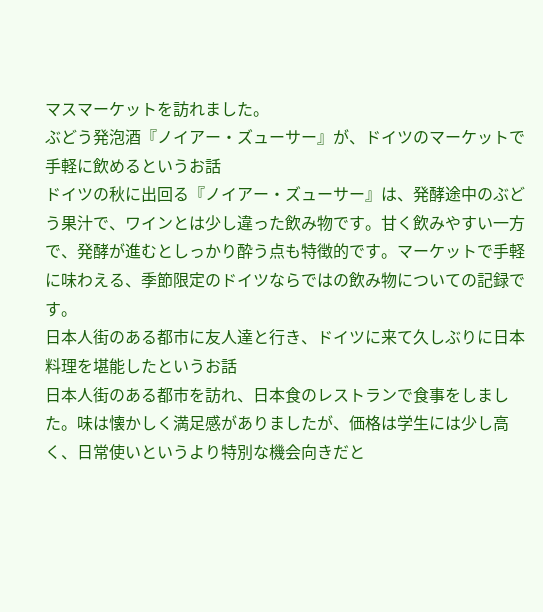マスマーケットを訪れました。
ぶどう発泡酒『ノイアー・ズューサー』が、ドイツのマーケットで手軽に飲めるというお話
ドイツの秋に出回る『ノイアー・ズューサー』は、発酵途中のぶどう果汁で、ワインとは少し違った飲み物です。甘く飲みやすい一方で、発酵が進むとしっかり酔う点も特徴的です。マーケットで手軽に味わえる、季節限定のドイツならではの飲み物についての記録です。
日本人街のある都市に友人達と行き、ドイツに来て久しぶりに日本料理を堪能したというお話
日本人街のある都市を訪れ、日本食のレストランで食事をしました。味は懐かしく満足感がありましたが、価格は学生には少し高く、日常使いというより特別な機会向きだと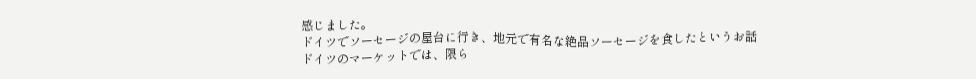感じました。
ドイツでソーセージの屋台に行き、地元で有名な絶品ソーセージを食したというお話
ドイツのマーケットでは、限ら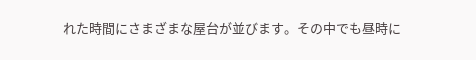れた時間にさまざまな屋台が並びます。その中でも昼時に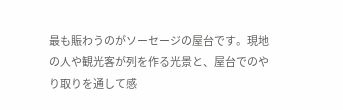最も賑わうのがソーセージの屋台です。現地の人や観光客が列を作る光景と、屋台でのやり取りを通して感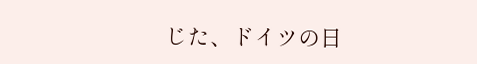じた、ドイツの日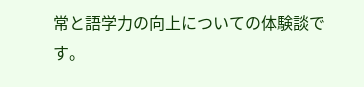常と語学力の向上についての体験談です。